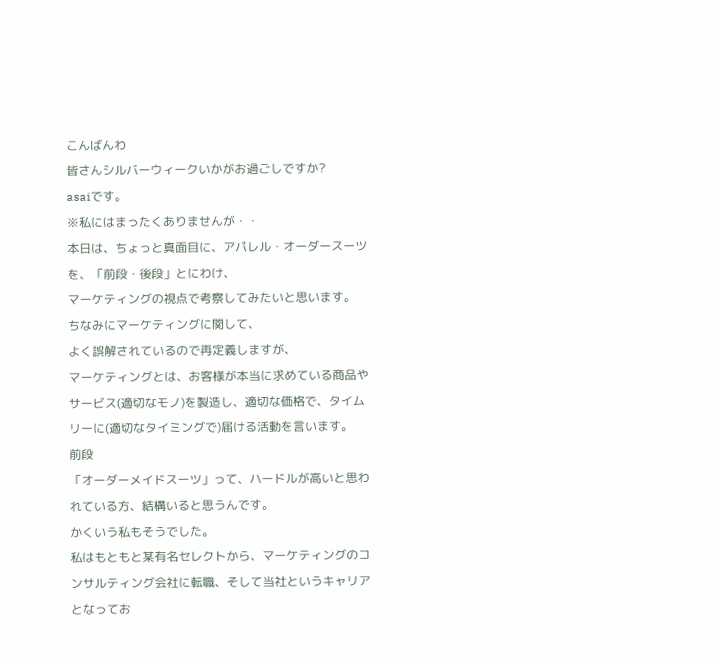こんばんわ
皆さんシルバーウィークいかがお過ごしですか?
asaiです。
※私にはまったくありませんが・・
本日は、ちょっと真面目に、アパレル・オーダースーツを、「前段・後段」とにわけ、
マーケティングの視点で考察してみたいと思います。
ちなみにマーケティングに関して、
よく誤解されているので再定義しますが、
マーケティングとは、お客様が本当に求めている商品やサービス(適切なモノ)を製造し、適切な価格で、タイムリーに(適切なタイミングで)届ける活動を言います。
前段
「オーダーメイドスーツ」って、ハードルが高いと思われている方、結構いると思うんです。
かくいう私もそうでした。
私はもともと某有名セレクトから、マーケティングのコンサルティング会社に転職、そして当社というキャリアとなってお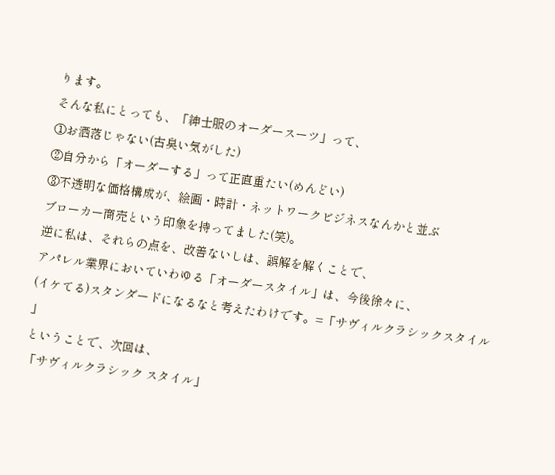ります。
そんな私にとっても、「紳士服のオーダースーツ」って、
①お洒落じゃない(古臭い気がした)
②自分から「オーダーする」って正直重たい(めんどい)
③不透明な価格構成が、絵画・時計・ネットワークビジネスなんかと並ぶ
ブローカー商売という印象を持ってました(笑)。
逆に私は、それらの点を、改善ないしは、誤解を解くことで、
アパレル業界においていわゆる「オーダースタイル」は、今後徐々に、
(イケてる)スタンダードになるなと考えたわけです。=「サヴィルクラシックスタイル 」
ということで、次回は、
「サヴィルクラシック スタイル」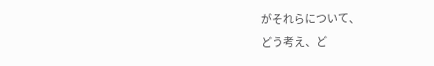がそれらについて、
どう考え、ど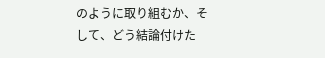のように取り組むか、そして、どう結論付けた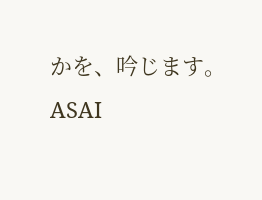かを、吟じます。
ASAI